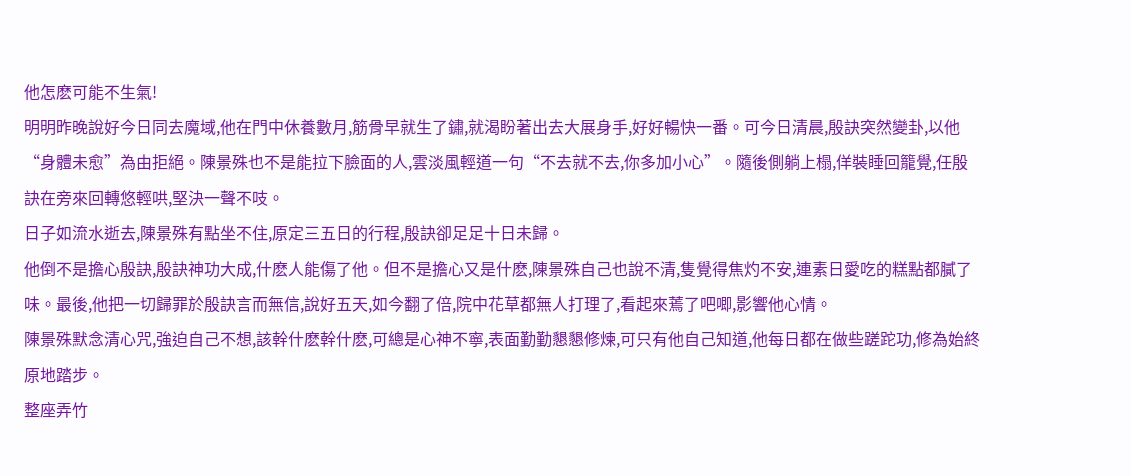他怎麽可能不生氣!
明明昨晚說好今日同去魔域,他在門中休養數月,筋骨早就生了鏽,就渴盼著出去大展身手,好好暢快一番。可今日清晨,殷訣突然變卦,以他“身體未愈”為由拒絕。陳景殊也不是能拉下臉面的人,雲淡風輕道一句“不去就不去,你多加小心”。隨後側躺上榻,佯裝睡回籠覺,任殷訣在旁來回轉悠輕哄,堅決一聲不吱。
日子如流水逝去,陳景殊有點坐不住,原定三五日的行程,殷訣卻足足十日未歸。
他倒不是擔心殷訣,殷訣神功大成,什麽人能傷了他。但不是擔心又是什麽,陳景殊自己也說不清,隻覺得焦灼不安,連素日愛吃的糕點都膩了味。最後,他把一切歸罪於殷訣言而無信,說好五天,如今翻了倍,院中花草都無人打理了,看起來蔫了吧唧,影響他心情。
陳景殊默念清心咒,強迫自己不想,該幹什麽幹什麽,可總是心神不寧,表面勤勤懇懇修煉,可只有他自己知道,他每日都在做些蹉跎功,修為始終原地踏步。
整座弄竹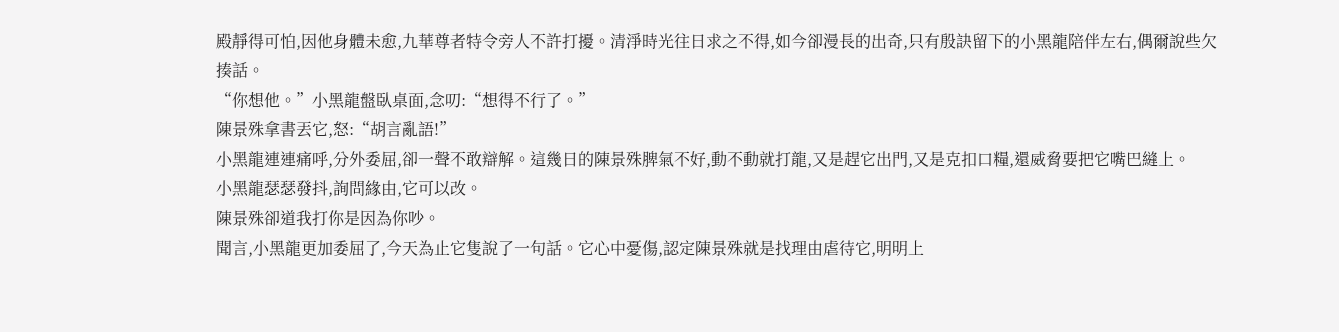殿靜得可怕,因他身體未愈,九華尊者特令旁人不許打擾。清淨時光往日求之不得,如今卻漫長的出奇,只有殷訣留下的小黑龍陪伴左右,偶爾說些欠揍話。
“你想他。”小黑龍盤臥桌面,念叨:“想得不行了。”
陳景殊拿書丟它,怒:“胡言亂語!”
小黑龍連連痛呼,分外委屈,卻一聲不敢辯解。這幾日的陳景殊脾氣不好,動不動就打龍,又是趕它出門,又是克扣口糧,還威脅要把它嘴巴縫上。
小黑龍瑟瑟發抖,詢問緣由,它可以改。
陳景殊卻道我打你是因為你吵。
聞言,小黑龍更加委屈了,今天為止它隻說了一句話。它心中憂傷,認定陳景殊就是找理由虐待它,明明上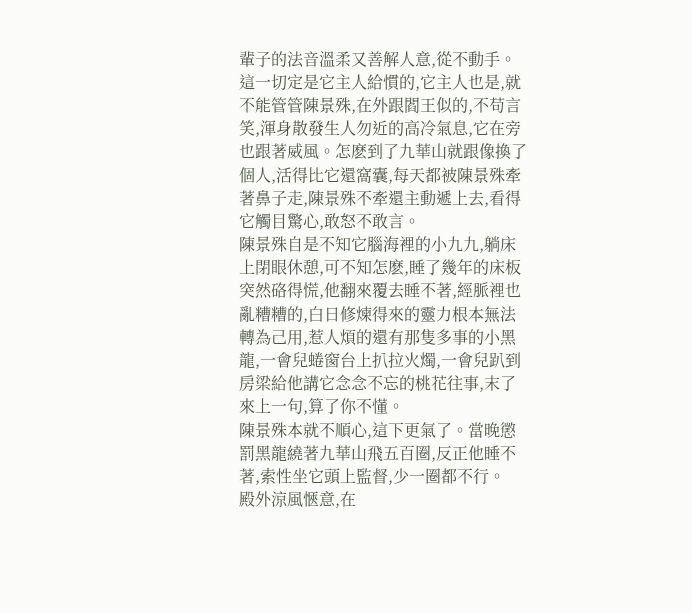輩子的法音溫柔又善解人意,從不動手。
這一切定是它主人給慣的,它主人也是,就不能管管陳景殊,在外跟閻王似的,不苟言笑,渾身散發生人勿近的高冷氣息,它在旁也跟著威風。怎麽到了九華山就跟像換了個人,活得比它還窩囊,每天都被陳景殊牽著鼻子走,陳景殊不牽還主動遞上去,看得它觸目驚心,敢怒不敢言。
陳景殊自是不知它腦海裡的小九九,躺床上閉眼休憩,可不知怎麽,睡了幾年的床板突然硌得慌,他翻來覆去睡不著,經脈裡也亂糟糟的,白日修煉得來的靈力根本無法轉為己用,惹人煩的還有那隻多事的小黑龍,一會兒蜷窗台上扒拉火燭,一會兒趴到房梁給他講它念念不忘的桃花往事,末了來上一句,算了你不懂。
陳景殊本就不順心,這下更氣了。當晚懲罰黑龍繞著九華山飛五百圈,反正他睡不著,索性坐它頭上監督,少一圈都不行。
殿外涼風愜意,在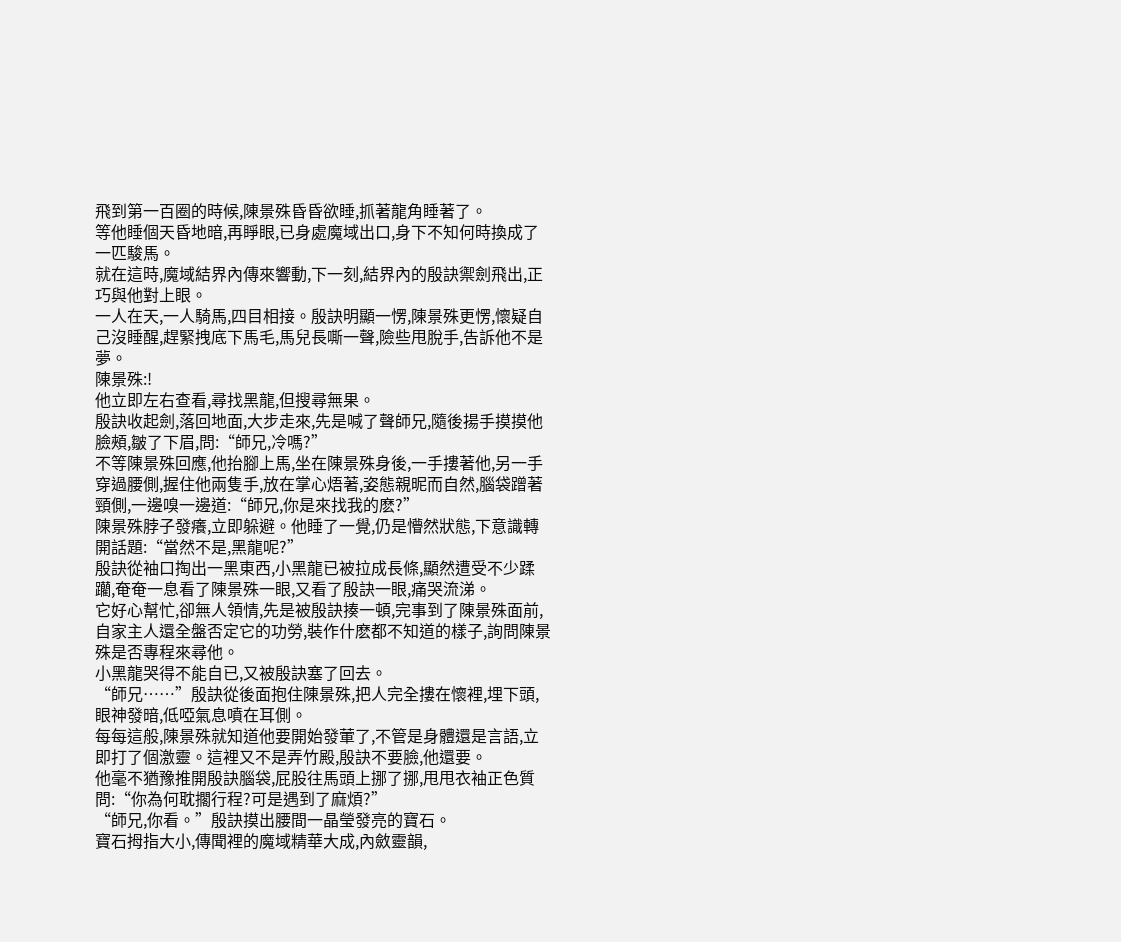飛到第一百圈的時候,陳景殊昏昏欲睡,抓著龍角睡著了。
等他睡個天昏地暗,再睜眼,已身處魔域出口,身下不知何時換成了一匹駿馬。
就在這時,魔域結界內傳來響動,下一刻,結界內的殷訣禦劍飛出,正巧與他對上眼。
一人在天,一人騎馬,四目相接。殷訣明顯一愣,陳景殊更愣,懷疑自己沒睡醒,趕緊拽底下馬毛,馬兒長嘶一聲,險些甩脫手,告訴他不是夢。
陳景殊:!
他立即左右查看,尋找黑龍,但搜尋無果。
殷訣收起劍,落回地面,大步走來,先是喊了聲師兄,隨後揚手摸摸他臉頰,皺了下眉,問:“師兄,冷嗎?”
不等陳景殊回應,他抬腳上馬,坐在陳景殊身後,一手摟著他,另一手穿過腰側,握住他兩隻手,放在掌心焐著,姿態親昵而自然,腦袋蹭著頸側,一邊嗅一邊道:“師兄,你是來找我的麽?”
陳景殊脖子發癢,立即躲避。他睡了一覺,仍是懵然狀態,下意識轉開話題:“當然不是,黑龍呢?”
殷訣從袖口掏出一黑東西,小黑龍已被拉成長條,顯然遭受不少蹂躪,奄奄一息看了陳景殊一眼,又看了殷訣一眼,痛哭流涕。
它好心幫忙,卻無人領情,先是被殷訣揍一頓,完事到了陳景殊面前,自家主人還全盤否定它的功勞,裝作什麽都不知道的樣子,詢問陳景殊是否專程來尋他。
小黑龍哭得不能自已,又被殷訣塞了回去。
“師兄……”殷訣從後面抱住陳景殊,把人完全摟在懷裡,埋下頭,眼神發暗,低啞氣息噴在耳側。
每每這般,陳景殊就知道他要開始發葷了,不管是身體還是言語,立即打了個激靈。這裡又不是弄竹殿,殷訣不要臉,他還要。
他毫不猶豫推開殷訣腦袋,屁股往馬頭上挪了挪,甩甩衣袖正色質問:“你為何耽擱行程?可是遇到了麻煩?”
“師兄,你看。”殷訣摸出腰間一晶瑩發亮的寶石。
寶石拇指大小,傳聞裡的魔域精華大成,內斂靈韻,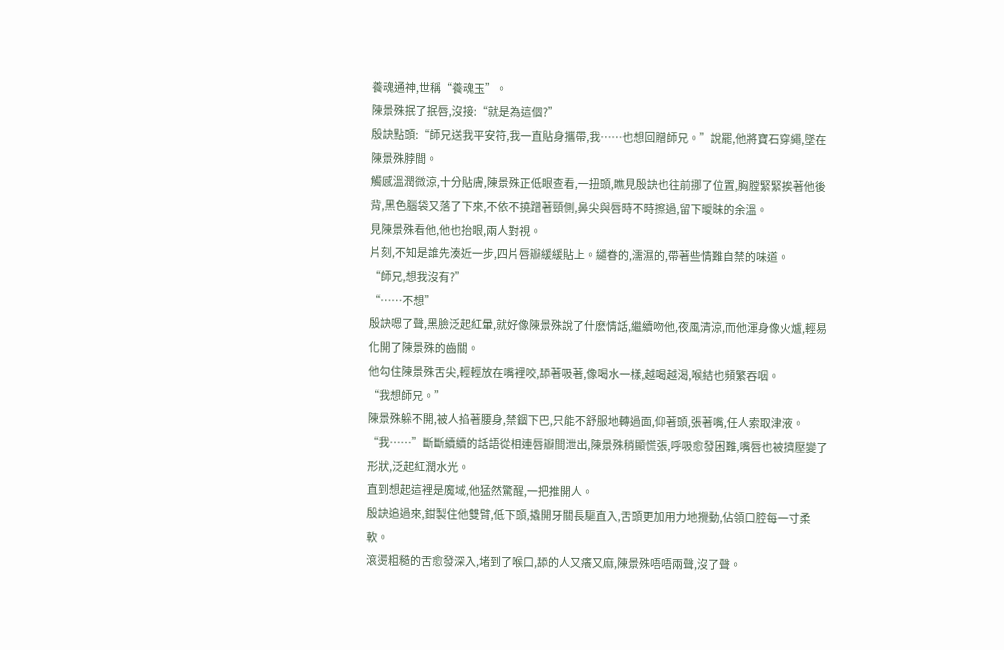養魂通神,世稱“養魂玉”。
陳景殊抿了抿唇,沒接:“就是為這個?”
殷訣點頭:“師兄送我平安符,我一直貼身攜帶,我……也想回贈師兄。”說罷,他將寶石穿繩,墜在陳景殊脖間。
觸感溫潤微涼,十分貼膚,陳景殊正低眼查看,一扭頭,瞧見殷訣也往前挪了位置,胸膛緊緊挨著他後背,黑色腦袋又落了下來,不依不撓蹭著頸側,鼻尖與唇時不時擦過,留下曖昧的余溫。
見陳景殊看他,他也抬眼,兩人對視。
片刻,不知是誰先湊近一步,四片唇瓣緩緩貼上。繾眷的,濡濕的,帶著些情難自禁的味道。
“師兄,想我沒有?”
“……不想”
殷訣嗯了聲,黑臉泛起紅暈,就好像陳景殊說了什麽情話,繼續吻他,夜風清涼,而他渾身像火爐,輕易化開了陳景殊的齒關。
他勾住陳景殊舌尖,輕輕放在嘴裡咬,舔著吸著,像喝水一樣,越喝越渴,喉結也頻繁吞咽。
“我想師兄。”
陳景殊躲不開,被人掐著腰身,禁錮下巴,只能不舒服地轉過面,仰著頭,張著嘴,任人索取津液。
“我……”斷斷續續的話語從相連唇瓣間泄出,陳景殊稍顯慌張,呼吸愈發困難,嘴唇也被擠壓變了形狀,泛起紅潤水光。
直到想起這裡是魔域,他猛然驚醒,一把推開人。
殷訣追過來,鉗製住他雙臂,低下頭,撬開牙關長驅直入,舌頭更加用力地攪動,佔領口腔每一寸柔軟。
滾燙粗糙的舌愈發深入,堵到了喉口,舔的人又癢又麻,陳景殊唔唔兩聲,沒了聲。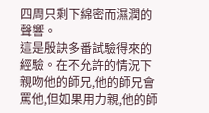四周只剩下綿密而濕潤的聲響。
這是殷訣多番試驗得來的經驗。在不允許的情況下親吻他的師兄,他的師兄會罵他,但如果用力親,他的師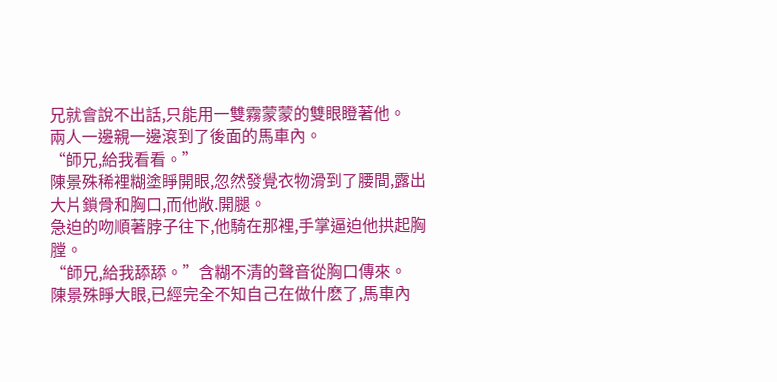兄就會說不出話,只能用一雙霧蒙蒙的雙眼瞪著他。
兩人一邊親一邊滾到了後面的馬車內。
“師兄,給我看看。”
陳景殊稀裡糊塗睜開眼,忽然發覺衣物滑到了腰間,露出大片鎖骨和胸口,而他敞.開腿。
急迫的吻順著脖子往下,他騎在那裡,手掌逼迫他拱起胸膛。
“師兄,給我舔舔。”含糊不清的聲音從胸口傳來。
陳景殊睜大眼,已經完全不知自己在做什麽了,馬車內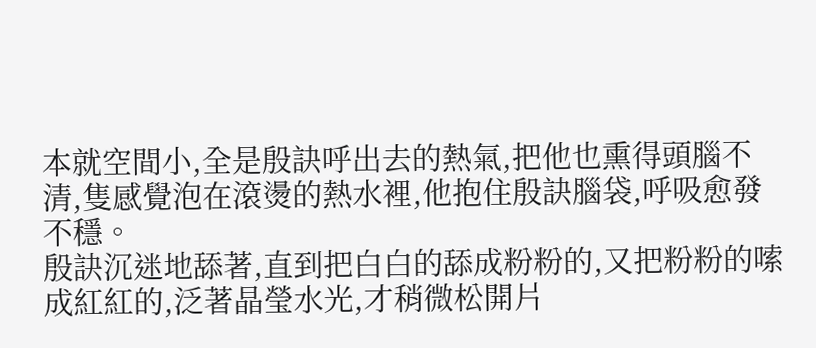本就空間小,全是殷訣呼出去的熱氣,把他也熏得頭腦不清,隻感覺泡在滾燙的熱水裡,他抱住殷訣腦袋,呼吸愈發不穩。
殷訣沉迷地舔著,直到把白白的舔成粉粉的,又把粉粉的嗦成紅紅的,泛著晶瑩水光,才稍微松開片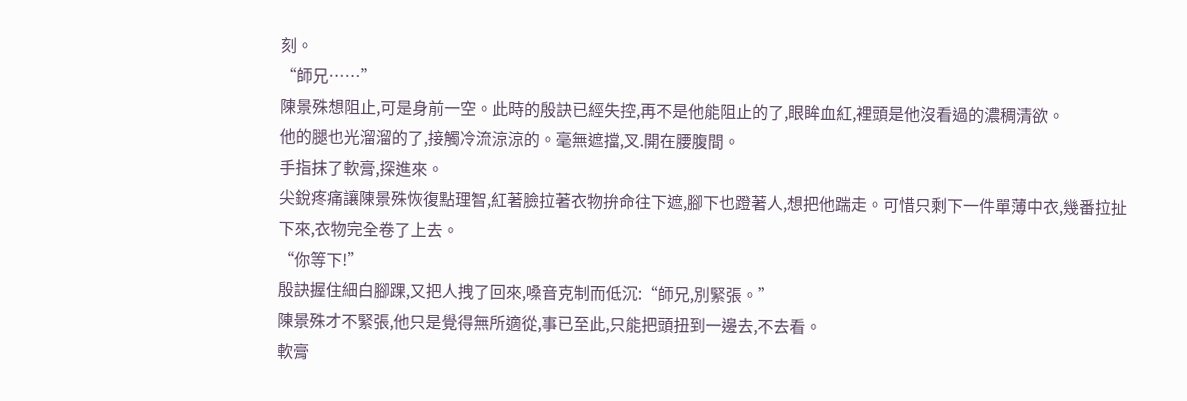刻。
“師兄……”
陳景殊想阻止,可是身前一空。此時的殷訣已經失控,再不是他能阻止的了,眼眸血紅,裡頭是他沒看過的濃稠清欲。
他的腿也光溜溜的了,接觸冷流涼涼的。毫無遮擋,叉.開在腰腹間。
手指抹了軟膏,探進來。
尖銳疼痛讓陳景殊恢復點理智,紅著臉拉著衣物拚命往下遮,腳下也蹬著人,想把他踹走。可惜只剩下一件單薄中衣,幾番拉扯下來,衣物完全卷了上去。
“你等下!”
殷訣握住細白腳踝,又把人拽了回來,嗓音克制而低沉:“師兄,別緊張。”
陳景殊才不緊張,他只是覺得無所適從,事已至此,只能把頭扭到一邊去,不去看。
軟膏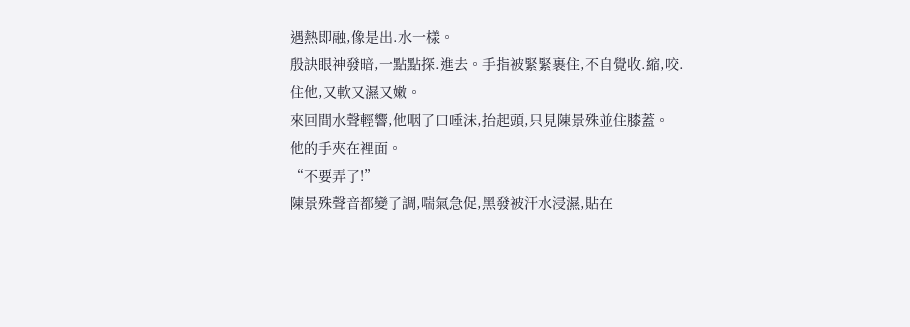遇熱即融,像是出.水一樣。
殷訣眼神發暗,一點點探.進去。手指被緊緊裹住,不自覺收.縮,咬.住他,又軟又濕又嫩。
來回間水聲輕響,他咽了口唾沫,抬起頭,只見陳景殊並住膝蓋。
他的手夾在裡面。
“不要弄了!”
陳景殊聲音都變了調,喘氣急促,黑發被汗水浸濕,貼在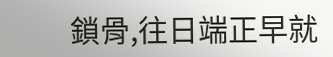鎖骨,往日端正早就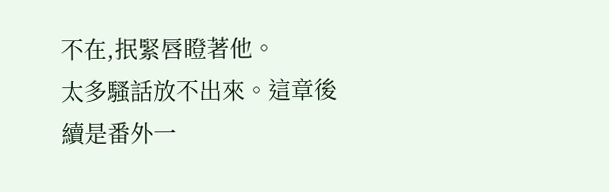不在,抿緊唇瞪著他。
太多騷話放不出來。這章後續是番外一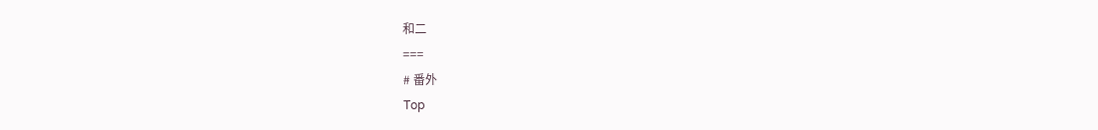和二
===
# 番外
Top